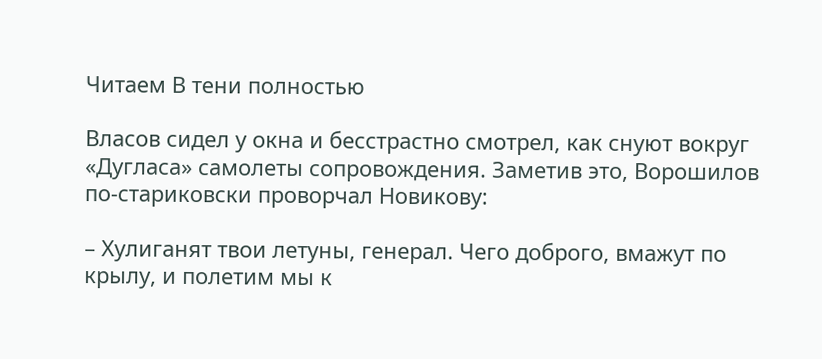Читаем В тени полностью

Власов сидел у окна и бесстрастно смотрел, как снуют вокруг «Дугласа» самолеты сопровождения. Заметив это, Ворошилов по-стариковски проворчал Новикову:

– Хулиганят твои летуны, генерал. Чего доброго, вмажут по крылу, и полетим мы к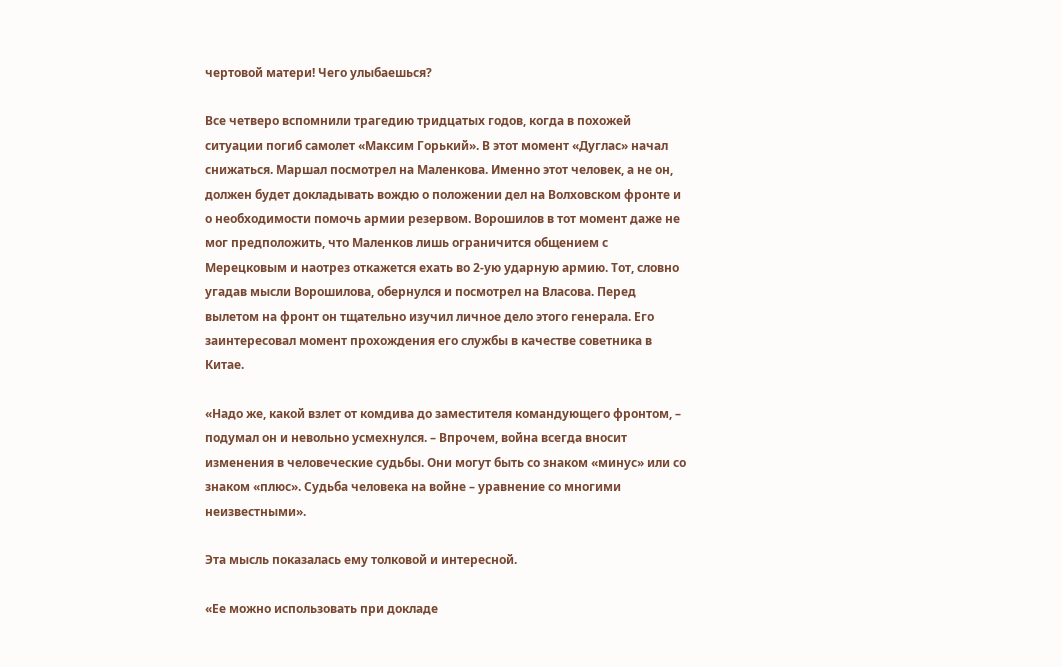чертовой матери! Чего улыбаешься?

Все четверо вспомнили трагедию тридцатых годов, когда в похожей ситуации погиб самолет «Максим Горький». В этот момент «Дуглас» начал снижаться. Маршал посмотрел на Маленкова. Именно этот человек, а не он, должен будет докладывать вождю о положении дел на Волховском фронте и о необходимости помочь армии резервом. Ворошилов в тот момент даже не мог предположить, что Маленков лишь ограничится общением с Мерецковым и наотрез откажется ехать во 2-ую ударную армию. Тот, словно угадав мысли Ворошилова, обернулся и посмотрел на Власова. Перед вылетом на фронт он тщательно изучил личное дело этого генерала. Его заинтересовал момент прохождения его службы в качестве советника в Китае.

«Надо же, какой взлет от комдива до заместителя командующего фронтом, – подумал он и невольно усмехнулся. – Впрочем, война всегда вносит изменения в человеческие судьбы. Они могут быть со знаком «минус» или со знаком «плюс». Судьба человека на войне – уравнение со многими неизвестными».

Эта мысль показалась ему толковой и интересной.

«Ее можно использовать при докладе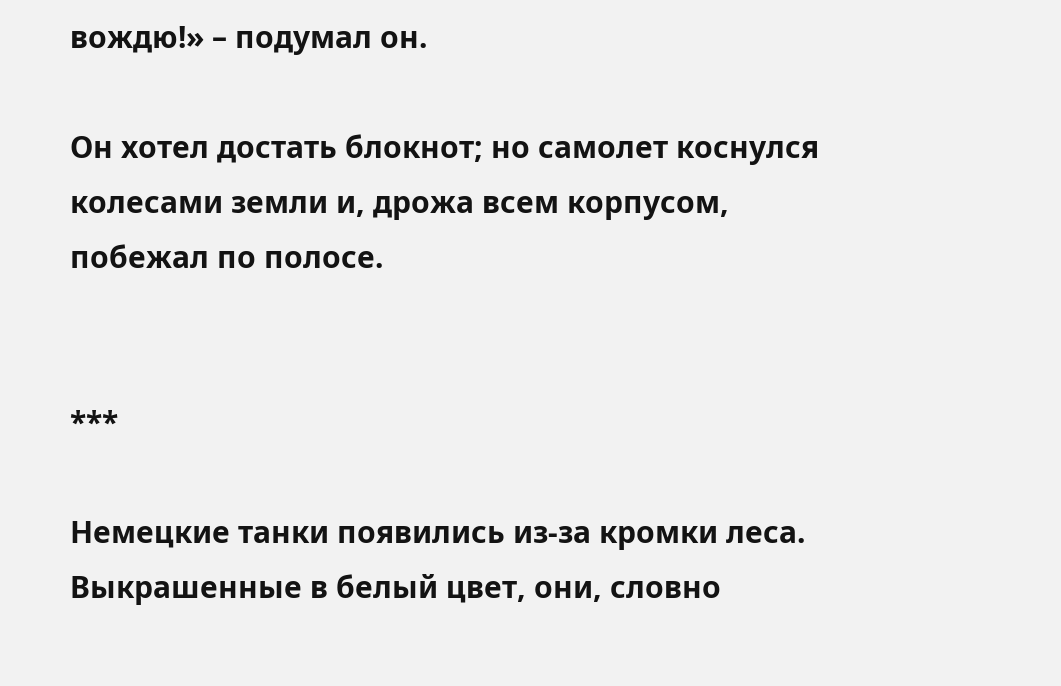вождю!» – подумал он.

Он хотел достать блокнот; но самолет коснулся колесами земли и, дрожа всем корпусом, побежал по полосе.


***

Немецкие танки появились из-за кромки леса. Выкрашенные в белый цвет, они, словно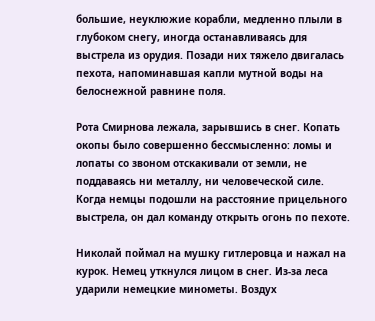большие, неуклюжие корабли, медленно плыли в глубоком снегу, иногда останавливаясь для выстрела из орудия. Позади них тяжело двигалась пехота, напоминавшая капли мутной воды на белоснежной равнине поля.

Рота Смирнова лежала, зарывшись в снег. Копать окопы было совершенно бессмысленно: ломы и лопаты со звоном отскакивали от земли, не поддаваясь ни металлу, ни человеческой силе. Когда немцы подошли на расстояние прицельного выстрела, он дал команду открыть огонь по пехоте.

Николай поймал на мушку гитлеровца и нажал на курок. Немец уткнулся лицом в снег. Из-за леса ударили немецкие минометы. Воздух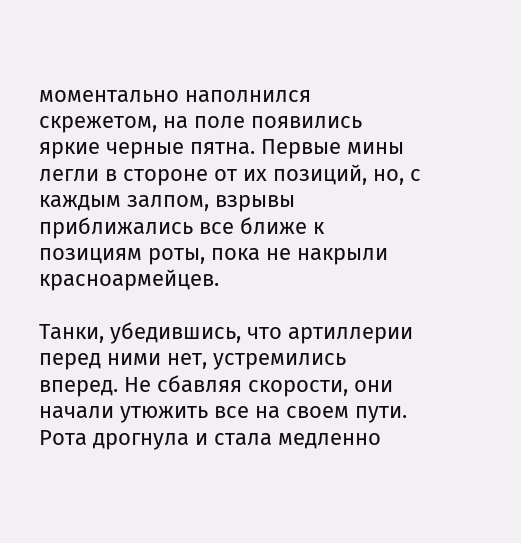моментально наполнился скрежетом, на поле появились яркие черные пятна. Первые мины легли в стороне от их позиций, но, с каждым залпом, взрывы приближались все ближе к позициям роты, пока не накрыли красноармейцев.

Танки, убедившись, что артиллерии перед ними нет, устремились вперед. Не сбавляя скорости, они начали утюжить все на своем пути. Рота дрогнула и стала медленно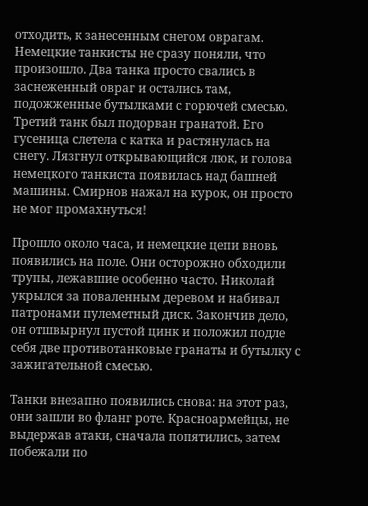отходить, к занесенным снегом оврагам. Немецкие танкисты не сразу поняли, что произошло. Два танка просто свались в заснеженный овраг и остались там, подожженные бутылками с горючей смесью. Третий танк был подорван гранатой. Его гусеница слетела с катка и растянулась на снегу. Лязгнул открывающийся люк, и голова немецкого танкиста появилась над башней машины. Смирнов нажал на курок, он просто не мог промахнуться!

Прошло около часа, и немецкие цепи вновь появились на поле. Они осторожно обходили трупы, лежавшие особенно часто. Николай укрылся за поваленным деревом и набивал патронами пулеметный диск. Закончив дело, он отшвырнул пустой цинк и положил подле себя две противотанковые гранаты и бутылку с зажигательной смесью.

Танки внезапно появились снова: на этот раз, они зашли во фланг роте. Красноармейцы, не выдержав атаки, сначала попятились, затем побежали по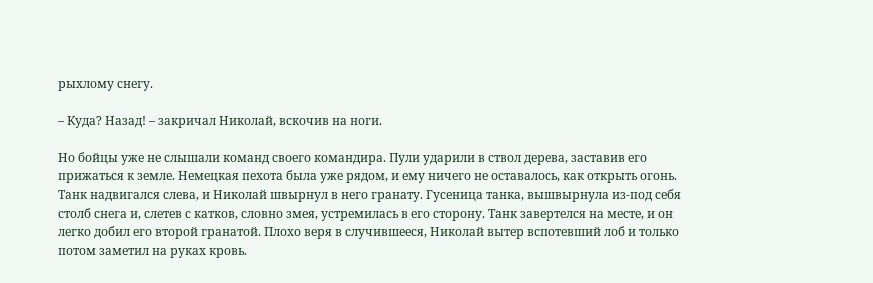рыхлому снегу.

– Куда? Назад! – закричал Николай, вскочив на ноги.

Но бойцы уже не слышали команд своего командира. Пули ударили в ствол дерева, заставив его прижаться к земле. Немецкая пехота была уже рядом, и ему ничего не оставалось, как открыть огонь. Танк надвигался слева, и Николай швырнул в него гранату. Гусеница танка, вышвырнула из-под себя столб снега и, слетев с катков, словно змея, устремилась в его сторону. Танк завертелся на месте, и он легко добил его второй гранатой. Плохо веря в случившееся, Николай вытер вспотевший лоб и только потом заметил на руках кровь.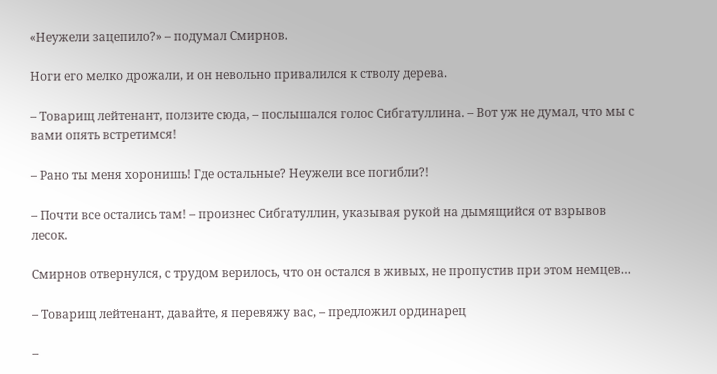«Неужели зацепило?» – подумал Смирнов.

Ноги его мелко дрожали, и он невольно привалился к стволу дерева.

– Товарищ лейтенант, ползите сюда, – послышался голос Сибгатуллина. – Вот уж не думал, что мы с вами опять встретимся!

– Рано ты меня хоронишь! Где остальные? Неужели все погибли?!

– Почти все остались там! – произнес Сибгатуллин, указывая рукой на дымящийся от взрывов лесок.

Смирнов отвернулся, с трудом верилось, что он остался в живых, не пропустив при этом немцев…

– Товарищ лейтенант, давайте, я перевяжу вас, – предложил ординарец

–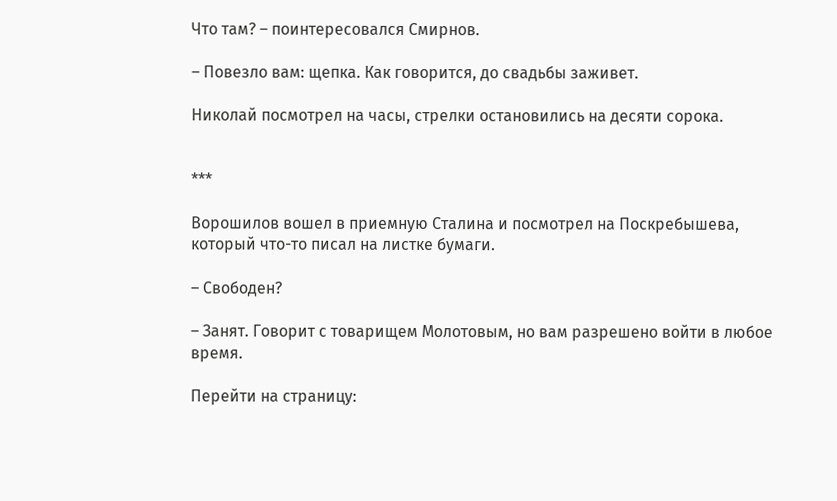Что там? – поинтересовался Смирнов.

– Повезло вам: щепка. Как говорится, до свадьбы заживет.

Николай посмотрел на часы, стрелки остановились на десяти сорока.


***

Ворошилов вошел в приемную Сталина и посмотрел на Поскребышева, который что-то писал на листке бумаги.

– Свободен?

– Занят. Говорит с товарищем Молотовым, но вам разрешено войти в любое время.

Перейти на страницу: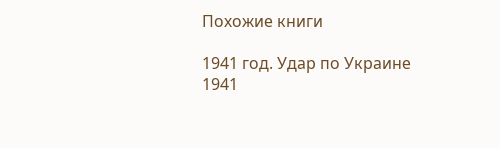Похожие книги

1941 год. Удар по Украине
1941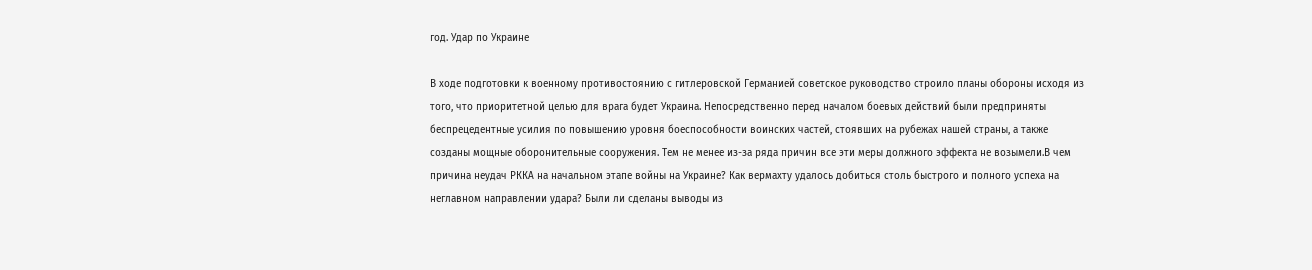год. Удар по Украине

В ходе подготовки к военному противостоянию с гитлеровской Германией советское руководство строило планы обороны исходя из того, что приоритетной целью для врага будет Украина. Непосредственно перед началом боевых действий были предприняты беспрецедентные усилия по повышению уровня боеспособности воинских частей, стоявших на рубежах нашей страны, а также созданы мощные оборонительные сооружения. Тем не менее из-за ряда причин все эти меры должного эффекта не возымели.В чем причина неудач РККА на начальном этапе войны на Украине? Как вермахту удалось добиться столь быстрого и полного успеха на неглавном направлении удара? Были ли сделаны выводы из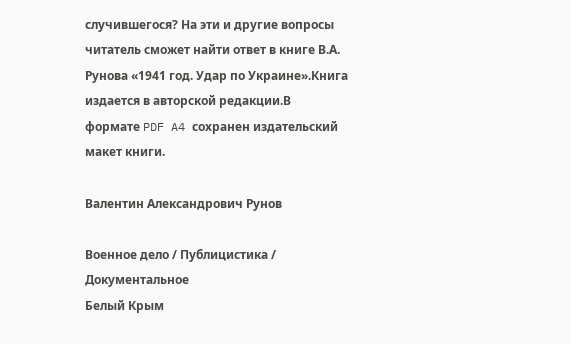случившегося? На эти и другие вопросы читатель сможет найти ответ в книге В.А. Рунова «1941 год. Удар по Украине».Книга издается в авторской редакции.В формате PDF A4 сохранен издательский макет книги.

Валентин Александрович Рунов

Военное дело / Публицистика / Документальное
Белый Крым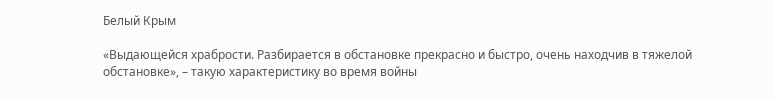Белый Крым

«Выдающейся храбрости. Разбирается в обстановке прекрасно и быстро, очень находчив в тяжелой обстановке», – такую характеристику во время войны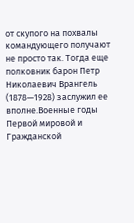от скупого на похвалы командующего получают не просто так. Тогда еще полковник барон Петр Николаевич Врангель (1878—1928) заслужил ее вполне.Военные годы Первой мировой и Гражданской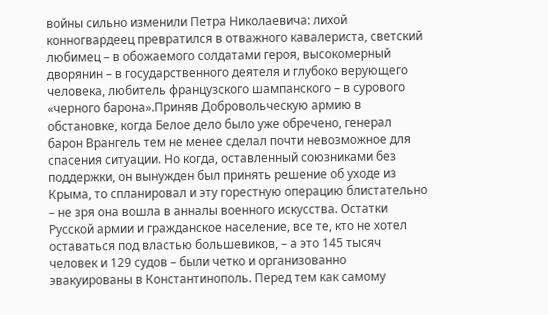войны сильно изменили Петра Николаевича: лихой конногвардеец превратился в отважного кавалериста, светский любимец – в обожаемого солдатами героя, высокомерный дворянин – в государственного деятеля и глубоко верующего человека, любитель французского шампанского – в сурового «черного барона».Приняв Добровольческую армию в обстановке, когда Белое дело было уже обречено, генерал барон Врангель тем не менее сделал почти невозможное для спасения ситуации. Но когда, оставленный союзниками без поддержки, он вынужден был принять решение об уходе из Крыма, то спланировал и эту горестную операцию блистательно – не зря она вошла в анналы военного искусства. Остатки Русской армии и гражданское население, все те, кто не хотел оставаться под властью большевиков, – а это 145 тысяч человек и 129 судов – были четко и организованно эвакуированы в Константинополь. Перед тем как самому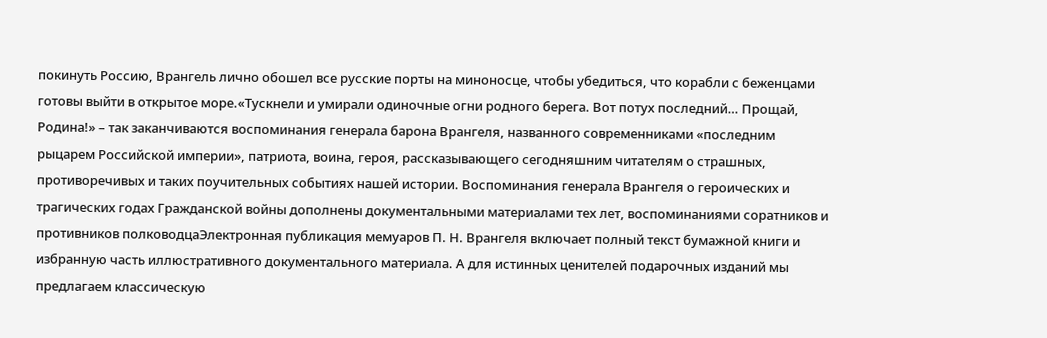покинуть Россию, Врангель лично обошел все русские порты на миноносце, чтобы убедиться, что корабли с беженцами готовы выйти в открытое море.«Тускнели и умирали одиночные огни родного берега. Вот потух последний… Прощай, Родина!» – так заканчиваются воспоминания генерала барона Врангеля, названного современниками «последним рыцарем Российской империи», патриота, воина, героя, рассказывающего сегодняшним читателям о страшных, противоречивых и таких поучительных событиях нашей истории. Воспоминания генерала Врангеля о героических и трагических годах Гражданской войны дополнены документальными материалами тех лет, воспоминаниями соратников и противников полководцаЭлектронная публикация мемуаров П. Н. Врангеля включает полный текст бумажной книги и избранную часть иллюстративного документального материала. А для истинных ценителей подарочных изданий мы предлагаем классическую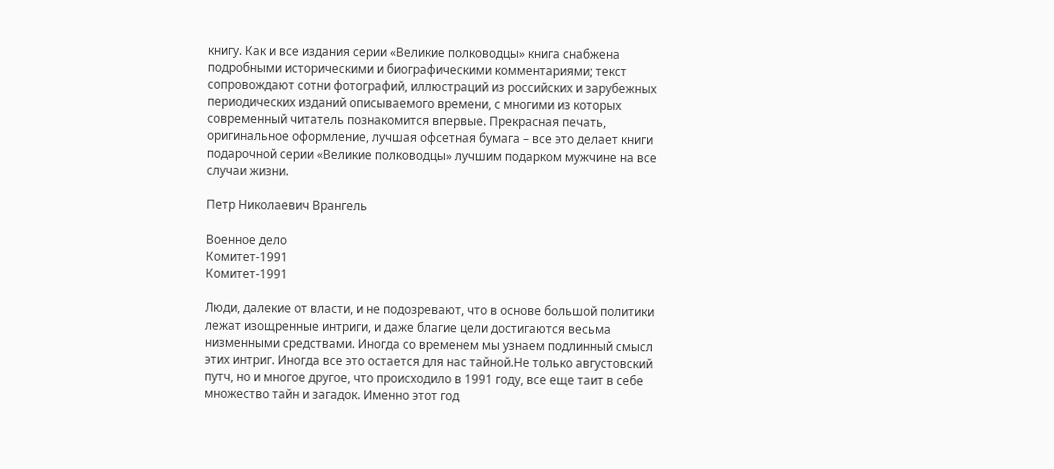книгу. Как и все издания серии «Великие полководцы» книга снабжена подробными историческими и биографическими комментариями; текст сопровождают сотни фотографий, иллюстраций из российских и зарубежных периодических изданий описываемого времени, с многими из которых современный читатель познакомится впервые. Прекрасная печать, оригинальное оформление, лучшая офсетная бумага – все это делает книги подарочной серии «Великие полководцы» лучшим подарком мужчине на все случаи жизни.

Петр Николаевич Врангель

Военное дело
Комитет-1991
Комитет-1991

Люди, далекие от власти, и не подозревают, что в основе большой политики лежат изощренные интриги, и даже благие цели достигаются весьма низменными средствами. Иногда со временем мы узнаем подлинный смысл этих интриг. Иногда все это остается для нас тайной.Не только августовский путч, но и многое другое, что происходило в 1991 году, все еще таит в себе множество тайн и загадок. Именно этот год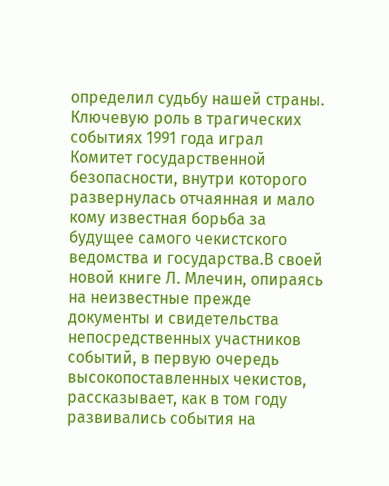определил судьбу нашей страны. Ключевую роль в трагических событиях 1991 года играл Комитет государственной безопасности, внутри которого развернулась отчаянная и мало кому известная борьба за будущее самого чекистского ведомства и государства.В своей новой книге Л. Млечин, опираясь на неизвестные прежде документы и свидетельства непосредственных участников событий, в первую очередь высокопоставленных чекистов, рассказывает, как в том году развивались события на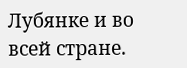Лубянке и во всей стране.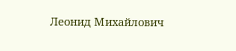Леонид Михайлович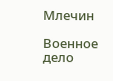Млечин

Военное дело